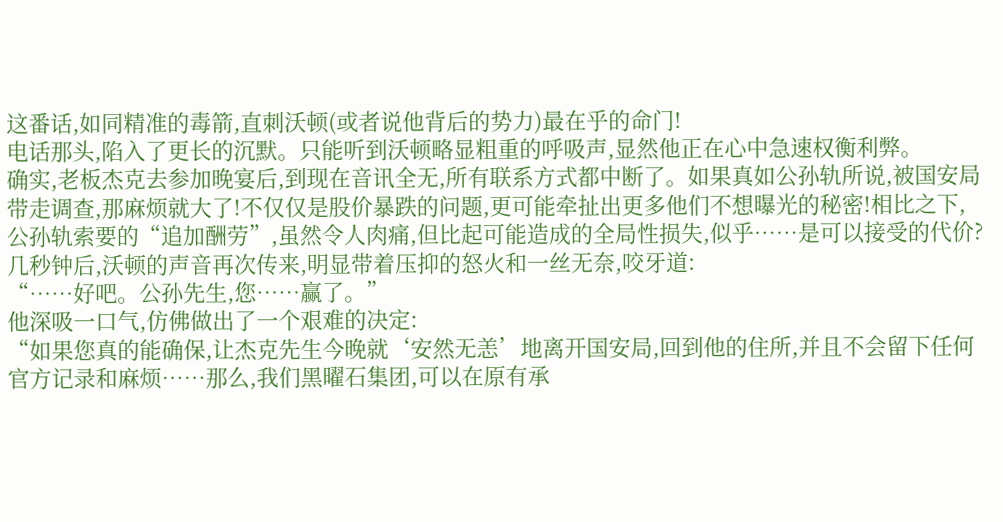这番话,如同精准的毒箭,直刺沃顿(或者说他背后的势力)最在乎的命门!
电话那头,陷入了更长的沉默。只能听到沃顿略显粗重的呼吸声,显然他正在心中急速权衡利弊。
确实,老板杰克去参加晚宴后,到现在音讯全无,所有联系方式都中断了。如果真如公孙轨所说,被国安局带走调查,那麻烦就大了!不仅仅是股价暴跌的问题,更可能牵扯出更多他们不想曝光的秘密!相比之下,公孙轨索要的“追加酬劳”,虽然令人肉痛,但比起可能造成的全局性损失,似乎……是可以接受的代价?
几秒钟后,沃顿的声音再次传来,明显带着压抑的怒火和一丝无奈,咬牙道:
“……好吧。公孙先生,您……赢了。”
他深吸一口气,仿佛做出了一个艰难的决定:
“如果您真的能确保,让杰克先生今晚就‘安然无恙’地离开国安局,回到他的住所,并且不会留下任何官方记录和麻烦……那么,我们黑曜石集团,可以在原有承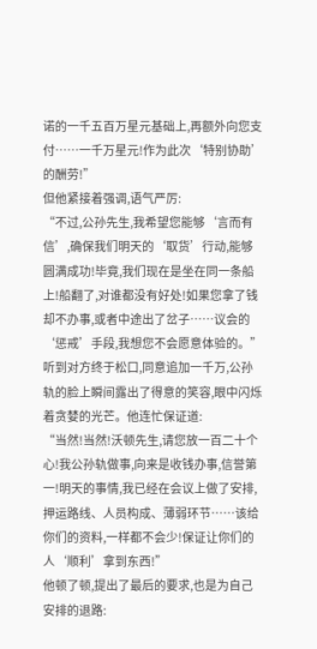诺的一千五百万星元基础上,再额外向您支付……一千万星元!作为此次‘特别协助’的酬劳!”
但他紧接着强调,语气严厉:
“不过,公孙先生,我希望您能够‘言而有信’,确保我们明天的‘取货’行动,能够圆满成功!毕竟,我们现在是坐在同一条船上!船翻了,对谁都没有好处!如果您拿了钱却不办事,或者中途出了岔子……议会的‘惩戒’手段,我想您不会愿意体验的。”
听到对方终于松口,同意追加一千万,公孙轨的脸上瞬间露出了得意的笑容,眼中闪烁着贪婪的光芒。他连忙保证道:
“当然!当然!沃顿先生,请您放一百二十个心!我公孙轨做事,向来是收钱办事,信誉第一!明天的事情,我已经在会议上做了安排,押运路线、人员构成、薄弱环节……该给你们的资料,一样都不会少!保证让你们的人‘顺利’拿到东西!”
他顿了顿,提出了最后的要求,也是为自己安排的退路: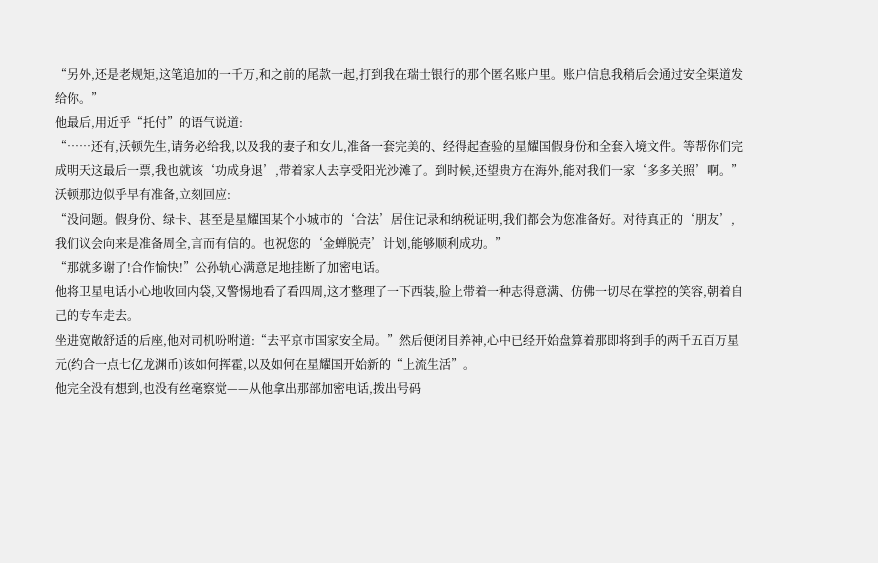“另外,还是老规矩,这笔追加的一千万,和之前的尾款一起,打到我在瑞士银行的那个匿名账户里。账户信息我稍后会通过安全渠道发给你。”
他最后,用近乎“托付”的语气说道:
“……还有,沃顿先生,请务必给我,以及我的妻子和女儿,准备一套完美的、经得起查验的星耀国假身份和全套入境文件。等帮你们完成明天这最后一票,我也就该‘功成身退’,带着家人去享受阳光沙滩了。到时候,还望贵方在海外,能对我们一家‘多多关照’啊。”
沃顿那边似乎早有准备,立刻回应:
“没问题。假身份、绿卡、甚至是星耀国某个小城市的‘合法’居住记录和纳税证明,我们都会为您准备好。对待真正的‘朋友’,我们议会向来是准备周全,言而有信的。也祝您的‘金蝉脱壳’计划,能够顺利成功。”
“那就多谢了!合作愉快!”公孙轨心满意足地挂断了加密电话。
他将卫星电话小心地收回内袋,又警惕地看了看四周,这才整理了一下西装,脸上带着一种志得意满、仿佛一切尽在掌控的笑容,朝着自己的专车走去。
坐进宽敞舒适的后座,他对司机吩咐道:“去平京市国家安全局。”然后便闭目养神,心中已经开始盘算着那即将到手的两千五百万星元(约合一点七亿龙渊币)该如何挥霍,以及如何在星耀国开始新的“上流生活”。
他完全没有想到,也没有丝毫察觉——从他拿出那部加密电话,拨出号码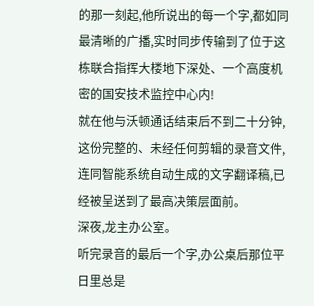的那一刻起,他所说出的每一个字,都如同最清晰的广播,实时同步传输到了位于这栋联合指挥大楼地下深处、一个高度机密的国安技术监控中心内!
就在他与沃顿通话结束后不到二十分钟,这份完整的、未经任何剪辑的录音文件,连同智能系统自动生成的文字翻译稿,已经被呈送到了最高决策层面前。
深夜,龙主办公室。
听完录音的最后一个字,办公桌后那位平日里总是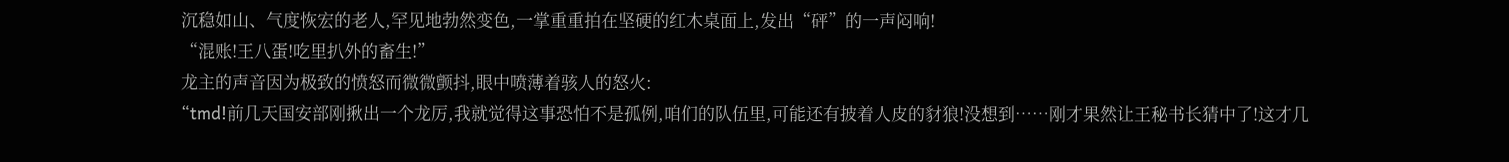沉稳如山、气度恢宏的老人,罕见地勃然变色,一掌重重拍在坚硬的红木桌面上,发出“砰”的一声闷响!
“混账!王八蛋!吃里扒外的畜生!”
龙主的声音因为极致的愤怒而微微颤抖,眼中喷薄着骇人的怒火:
“tmd!前几天国安部刚揪出一个龙厉,我就觉得这事恐怕不是孤例,咱们的队伍里,可能还有披着人皮的豺狼!没想到……刚才果然让王秘书长猜中了!这才几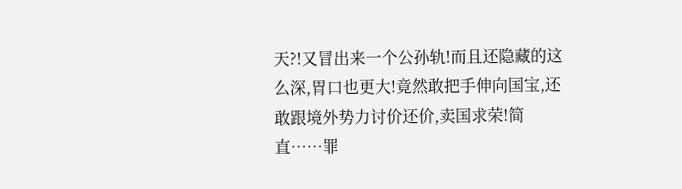天?!又冒出来一个公孙轨!而且还隐藏的这么深,胃口也更大!竟然敢把手伸向国宝,还敢跟境外势力讨价还价,卖国求荣!简直……罪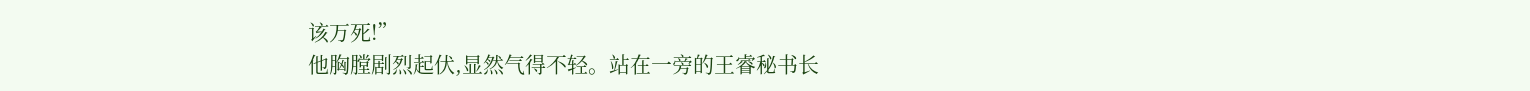该万死!”
他胸膛剧烈起伏,显然气得不轻。站在一旁的王睿秘书长